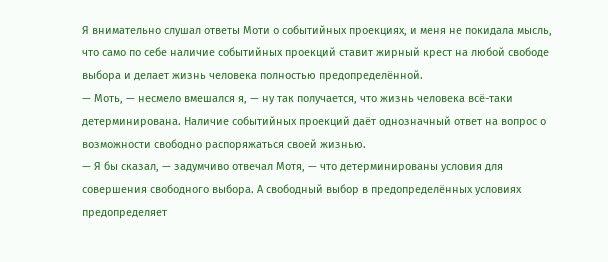Я внимательно слушал ответы Моти о событийных проекциях, и меня не покидала мысль, что само по себе наличие событийных проекций ставит жирный крест на любой свободе выбора и делает жизнь человека полностью предопределённой.
— Моть, — несмело вмешался я, — ну так получается, что жизнь человека всё-таки детерминирована. Наличие событийных проекций даёт однозначный ответ на вопрос о возможности свободно распоряжаться своей жизнью.
— Я бы сказал, — задумчиво отвечал Мотя, — что детерминированы условия для совершения свободного выбора. А свободный выбор в предопределённых условиях предопределяет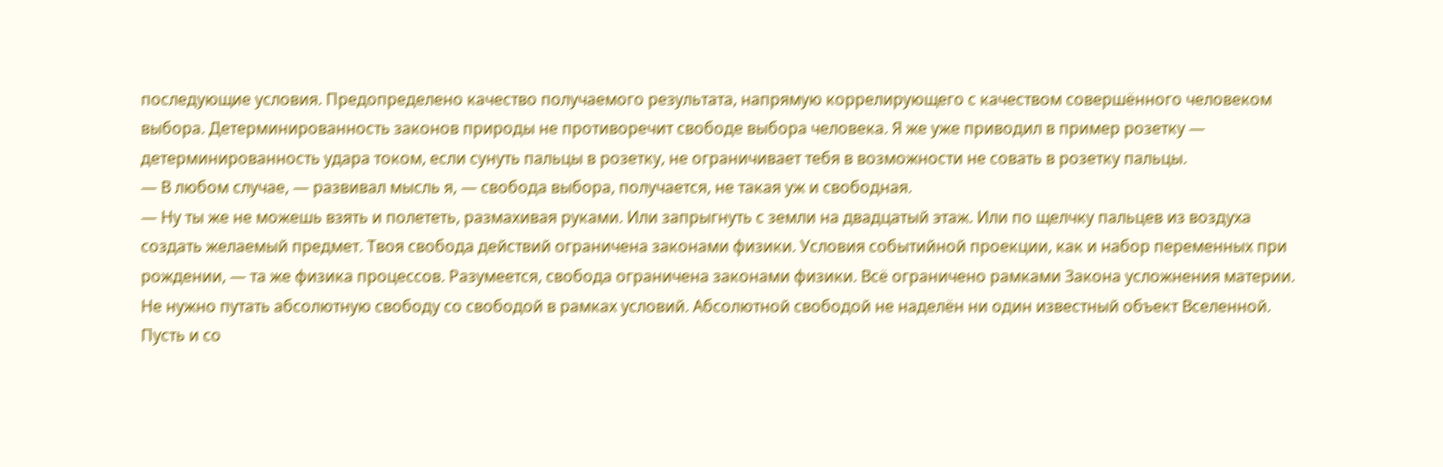последующие условия. Предопределено качество получаемого результата, напрямую коррелирующего с качеством совершённого человеком выбора. Детерминированность законов природы не противоречит свободе выбора человека. Я же уже приводил в пример розетку — детерминированность удара током, если сунуть пальцы в розетку, не ограничивает тебя в возможности не совать в розетку пальцы.
— В любом случае, — развивал мысль я, — свобода выбора, получается, не такая уж и свободная.
— Ну ты же не можешь взять и полететь, размахивая руками. Или запрыгнуть с земли на двадцатый этаж. Или по щелчку пальцев из воздуха создать желаемый предмет. Твоя свобода действий ограничена законами физики. Условия событийной проекции, как и набор переменных при рождении, — та же физика процессов. Разумеется, свобода ограничена законами физики. Всё ограничено рамками Закона усложнения материи. Не нужно путать абсолютную свободу со свободой в рамках условий. Абсолютной свободой не наделён ни один известный объект Вселенной.
Пусть и со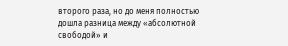второго раза, но до меня полностью дошла разница между «абсолютной свободой» и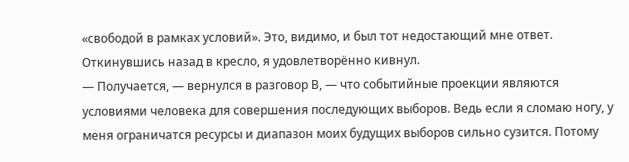«свободой в рамках условий». Это, видимо, и был тот недостающий мне ответ. Откинувшись назад в кресло, я удовлетворённо кивнул.
— Получается, — вернулся в разговор В, — что событийные проекции являются условиями человека для совершения последующих выборов. Ведь если я сломаю ногу, у меня ограничатся ресурсы и диапазон моих будущих выборов сильно сузится. Потому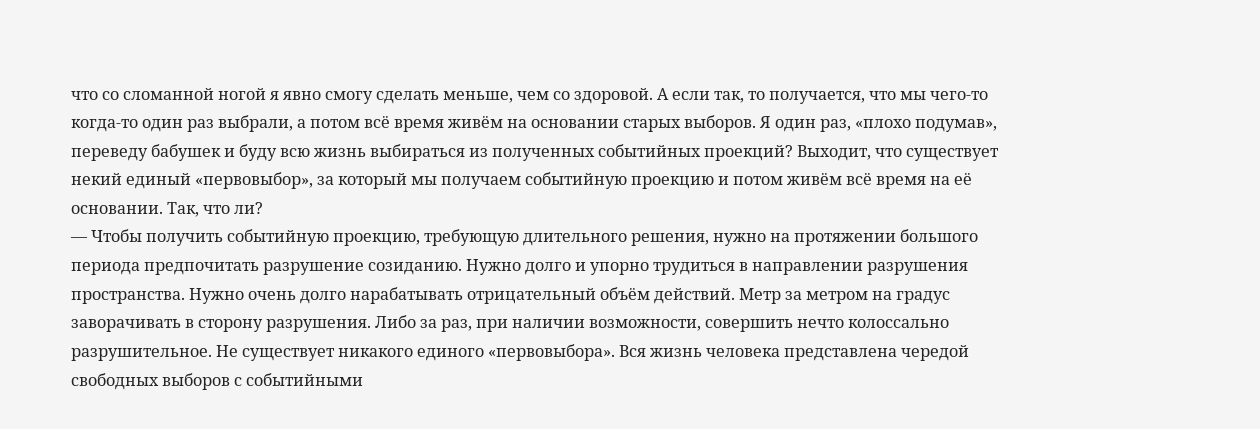что со сломанной ногой я явно смогу сделать меньше, чем со здоровой. А если так, то получается, что мы чего-то когда-то один раз выбрали, а потом всё время живём на основании старых выборов. Я один раз, «плохо подумав», переведу бабушек и буду всю жизнь выбираться из полученных событийных проекций? Выходит, что существует некий единый «первовыбор», за который мы получаем событийную проекцию и потом живём всё время на её основании. Так, что ли?
— Чтобы получить событийную проекцию, требующую длительного решения, нужно на протяжении большого периода предпочитать разрушение созиданию. Нужно долго и упорно трудиться в направлении разрушения пространства. Нужно очень долго нарабатывать отрицательный объём действий. Метр за метром на градус заворачивать в сторону разрушения. Либо за раз, при наличии возможности, совершить нечто колоссально разрушительное. Не существует никакого единого «первовыбора». Вся жизнь человека представлена чередой свободных выборов с событийными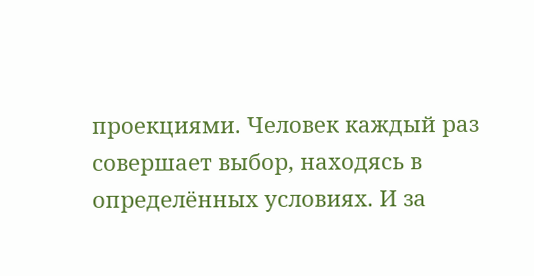проекциями. Человек каждый раз совершает выбор, находясь в определённых условиях. И за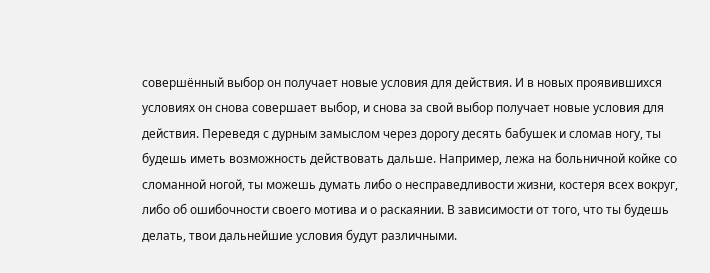совершённый выбор он получает новые условия для действия. И в новых проявившихся условиях он снова совершает выбор, и снова за свой выбор получает новые условия для действия. Переведя с дурным замыслом через дорогу десять бабушек и сломав ногу, ты будешь иметь возможность действовать дальше. Например, лежа на больничной койке со сломанной ногой, ты можешь думать либо о несправедливости жизни, костеря всех вокруг, либо об ошибочности своего мотива и о раскаянии. В зависимости от того, что ты будешь делать, твои дальнейшие условия будут различными.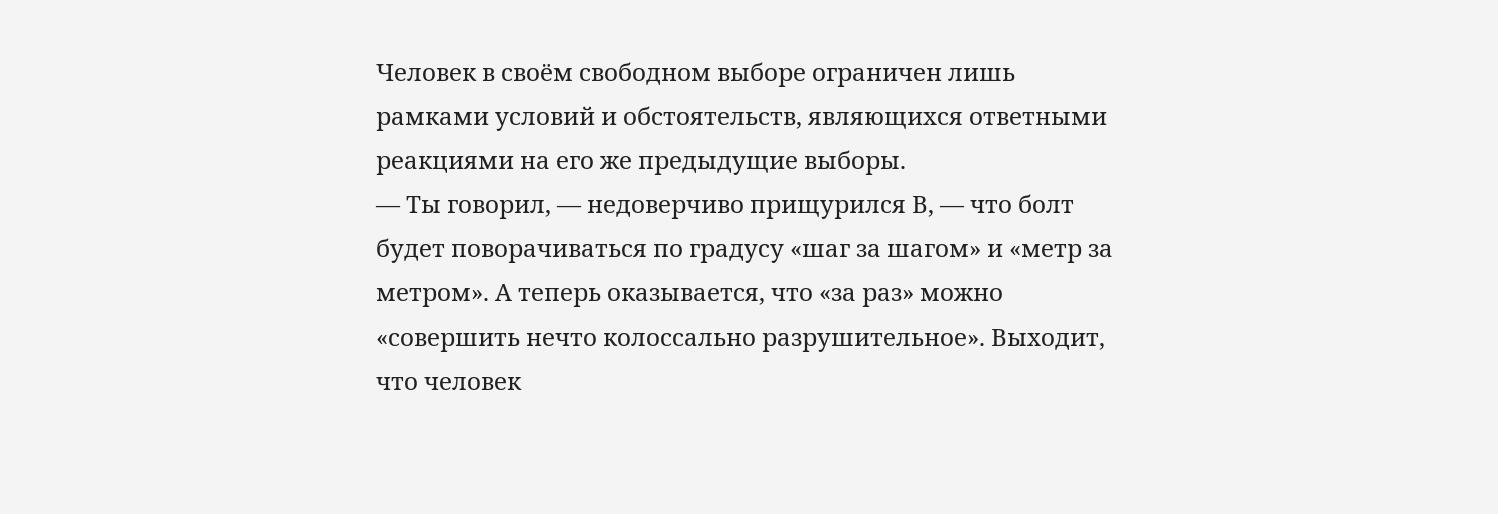Человек в своём свободном выборе ограничен лишь рамками условий и обстоятельств, являющихся ответными реакциями на его же предыдущие выборы.
— Ты говорил, — недоверчиво прищурился В, — что болт будет поворачиваться по градусу «шаг за шагом» и «метр за метром». А теперь оказывается, что «за раз» можно «совершить нечто колоссально разрушительное». Выходит, что человек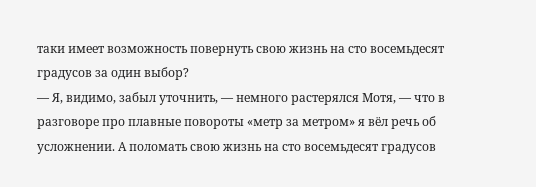таки имеет возможность повернуть свою жизнь на сто восемьдесят градусов за один выбор?
— Я, видимо, забыл уточнить, — немного растерялся Мотя, — что в разговоре про плавные повороты «метр за метром» я вёл речь об усложнении. А поломать свою жизнь на сто восемьдесят градусов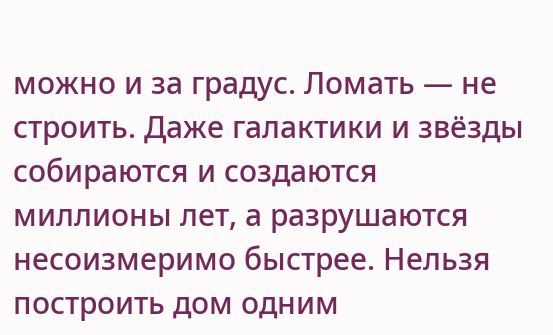можно и за градус. Ломать — не строить. Даже галактики и звёзды собираются и создаются миллионы лет, а разрушаются несоизмеримо быстрее. Нельзя построить дом одним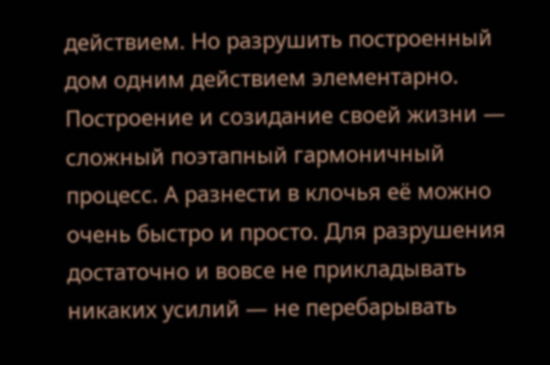действием. Но разрушить построенный дом одним действием элементарно. Построение и созидание своей жизни — сложный поэтапный гармоничный процесс. А разнести в клочья её можно очень быстро и просто. Для разрушения достаточно и вовсе не прикладывать никаких усилий — не перебарывать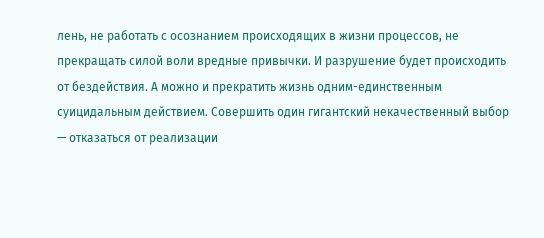лень, не работать с осознанием происходящих в жизни процессов, не прекращать силой воли вредные привычки. И разрушение будет происходить от бездействия. А можно и прекратить жизнь одним-единственным суицидальным действием. Совершить один гигантский некачественный выбор — отказаться от реализации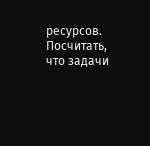ресурсов. Посчитать, что задачи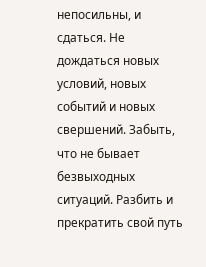непосильны, и сдаться. Не дождаться новых условий, новых событий и новых свершений. Забыть, что не бывает безвыходных ситуаций. Разбить и прекратить свой путь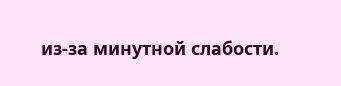из-за минутной слабости.